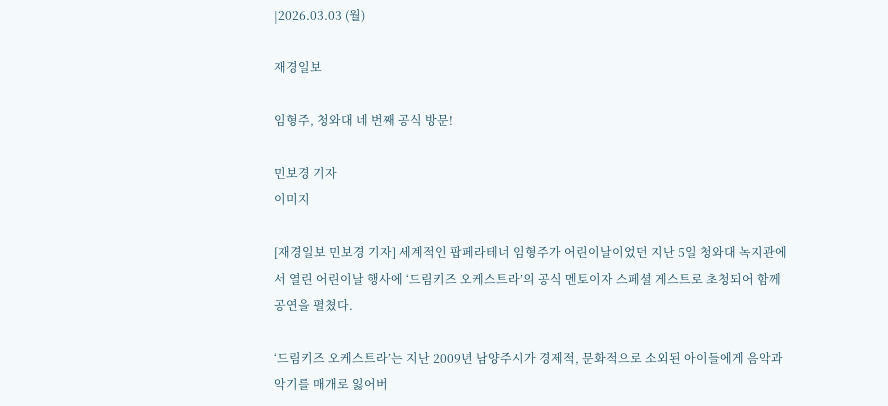|2026.03.03 (월)

재경일보

임형주, 청와대 네 번째 공식 방문!

민보경 기자
이미지

[재경일보 민보경 기자] 세계적인 팝페라테너 임형주가 어린이날이었던 지난 5일 청와대 녹지관에서 열린 어린이날 행사에 ‘드림키즈 오케스트라’의 공식 멘토이자 스페셜 게스트로 초청되어 함께 공연을 펼쳤다.

‘드림키즈 오케스트라’는 지난 2009년 남양주시가 경제적, 문화적으로 소외된 아이들에게 음악과 악기를 매개로 잃어버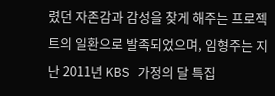렸던 자존감과 감성을 찾게 해주는 프로젝트의 일환으로 발족되었으며, 임형주는 지난 2011년 KBS 가정의 달 특집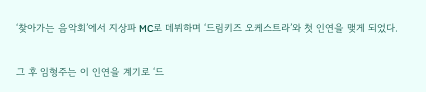‘찾아가는 음악회’에서 지상파 MC로 데뷔하며 ‘드림키즈 오케스트라’와 첫 인연을 맺게 되었다.

그 후 임형주는 이 인연을 계기로 ‘드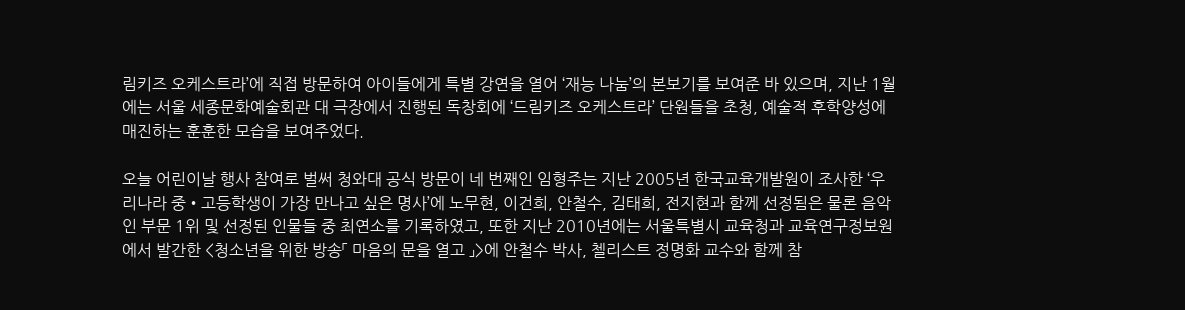림키즈 오케스트라’에 직접 방문하여 아이들에게 특별 강연을 열어 ‘재능 나눔’의 본보기를 보여준 바 있으며, 지난 1월에는 서울 세종문화예술회관 대 극장에서 진행된 독창회에 ‘드림키즈 오케스트라’ 단원들을 초청, 예술적 후학양성에 매진하는 훈훈한 모습을 보여주었다.

오늘 어린이날 행사 참여로 벌써 청와대 공식 방문이 네 번째인 임형주는 지난 2005년 한국교육개발원이 조사한 ‘우리나라 중•고등학생이 가장 만나고 싶은 명사’에 노무현, 이건희, 안철수, 김태희, 전지현과 함께 선정됨은 물론 음악인 부문 1위 및 선정된 인물들 중 최연소를 기록하였고, 또한 지난 2010년에는 서울특별시 교육청과 교육연구정보원에서 발간한 <청소년을 위한 방송「 마음의 문을 열고 」>에 안철수 박사, 첼리스트 정명화 교수와 함께 참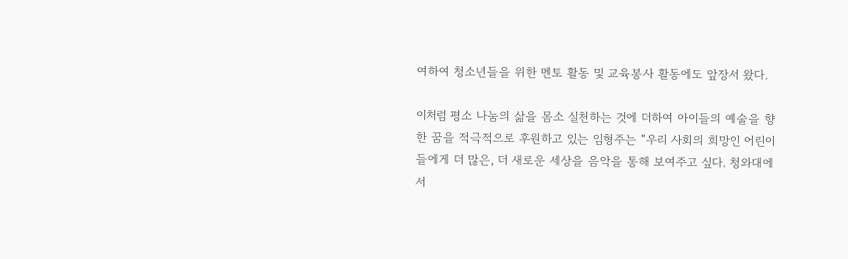여하여 청소년들을 위한 멘토 활동 및 교육봉사 활동에도 앞장서 왔다.

이처럼 평소 나눔의 삶을 몸소 실천하는 것에 더하여 아이들의 예술을 향한 꿈을 적극적으로 후원하고 있는 임형주는 “우리 사회의 희망인 어린이들에게 더 많은, 더 새로운 세상을 음악을 통해 보여주고 싶다. 청와대에서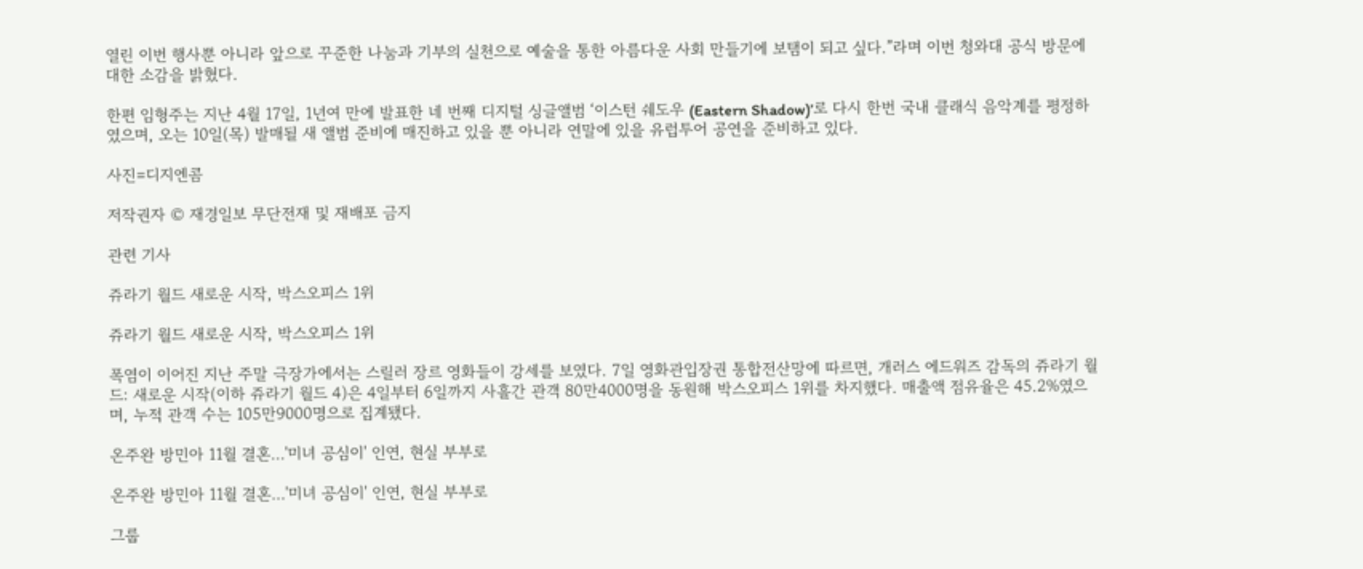열린 이번 행사뿐 아니라 앞으로 꾸준한 나눔과 기부의 실천으로 예술을 통한 아름다운 사회 만들기에 보탬이 되고 싶다.”라며 이번 청와대 공식 방문에 대한 소감을 밝혔다.

한편 임형주는 지난 4월 17일, 1년여 만에 발표한 네 번째 디지털 싱글앨범 ‘이스턴 쉐도우 (Eastern Shadow)’로 다시 한번 국내 클래식 음악계를 평정하였으며, 오는 10일(목) 발매될 새 앨범 준비에 매진하고 있을 뿐 아니라 연말에 있을 유럽투어 공연을 준비하고 있다.

사진=디지엔콤

저작권자 © 재경일보 무단전재 및 재배포 금지

관련 기사

쥬라기 월드 새로운 시작, 박스오피스 1위

쥬라기 월드 새로운 시작, 박스오피스 1위

폭염이 이어진 지난 주말 극장가에서는 스릴러 장르 영화들이 강세를 보였다. 7일 영화관입장권 통합전산망에 따르면, 개러스 에드워즈 감독의 쥬라기 월드: 새로운 시작(이하 쥬라기 월드 4)은 4일부터 6일까지 사흘간 관객 80만4000명을 동원해 박스오피스 1위를 차지했다. 매출액 점유율은 45.2%였으며, 누적 관객 수는 105만9000명으로 집계됐다.

온주완 방민아 11월 결혼…'미녀 공심이' 인연, 현실 부부로

온주완 방민아 11월 결혼…'미녀 공심이' 인연, 현실 부부로

그룹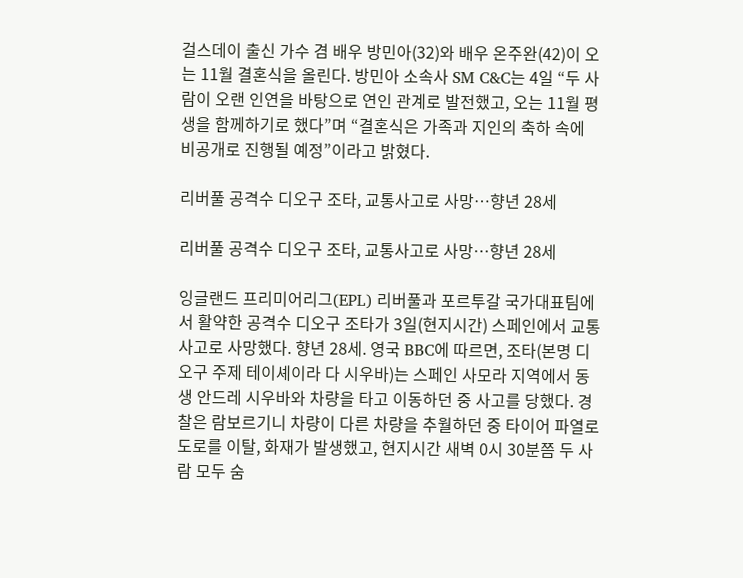걸스데이 출신 가수 겸 배우 방민아(32)와 배우 온주완(42)이 오는 11월 결혼식을 올린다. 방민아 소속사 SM C&C는 4일 “두 사람이 오랜 인연을 바탕으로 연인 관계로 발전했고, 오는 11월 평생을 함께하기로 했다”며 “결혼식은 가족과 지인의 축하 속에 비공개로 진행될 예정”이라고 밝혔다.

리버풀 공격수 디오구 조타, 교통사고로 사망…향년 28세

리버풀 공격수 디오구 조타, 교통사고로 사망…향년 28세

잉글랜드 프리미어리그(EPL) 리버풀과 포르투갈 국가대표팀에서 활약한 공격수 디오구 조타가 3일(현지시간) 스페인에서 교통사고로 사망했다. 향년 28세. 영국 BBC에 따르면, 조타(본명 디오구 주제 테이셰이라 다 시우바)는 스페인 사모라 지역에서 동생 안드레 시우바와 차량을 타고 이동하던 중 사고를 당했다. 경찰은 람보르기니 차량이 다른 차량을 추월하던 중 타이어 파열로 도로를 이탈, 화재가 발생했고, 현지시간 새벽 0시 30분쯤 두 사람 모두 숨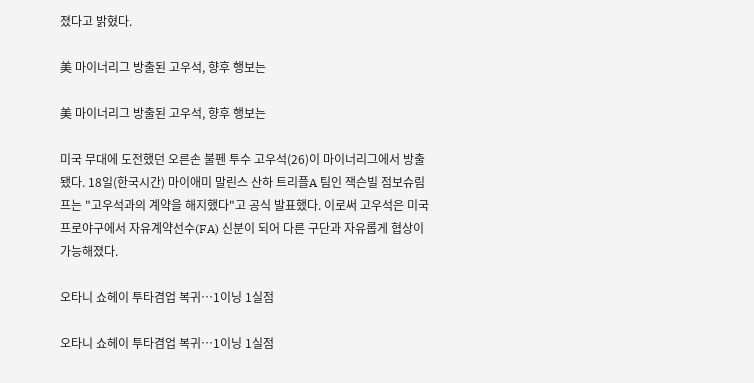졌다고 밝혔다.

美 마이너리그 방출된 고우석, 향후 행보는

美 마이너리그 방출된 고우석, 향후 행보는

미국 무대에 도전했던 오른손 불펜 투수 고우석(26)이 마이너리그에서 방출됐다. 18일(한국시간) 마이애미 말린스 산하 트리플A 팀인 잭슨빌 점보슈림프는 "고우석과의 계약을 해지했다"고 공식 발표했다. 이로써 고우석은 미국 프로야구에서 자유계약선수(FA) 신분이 되어 다른 구단과 자유롭게 협상이 가능해졌다.

오타니 쇼헤이 투타겸업 복귀…1이닝 1실점

오타니 쇼헤이 투타겸업 복귀…1이닝 1실점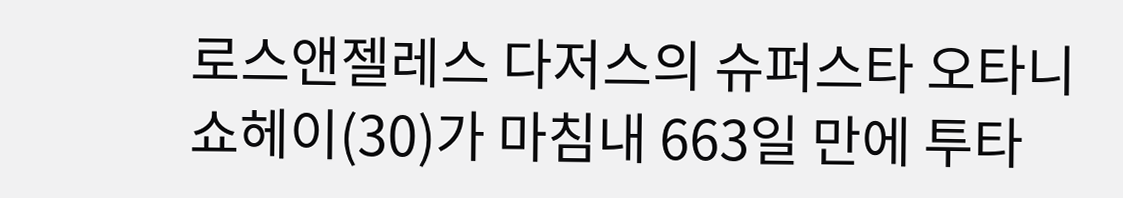로스앤젤레스 다저스의 슈퍼스타 오타니 쇼헤이(30)가 마침내 663일 만에 투타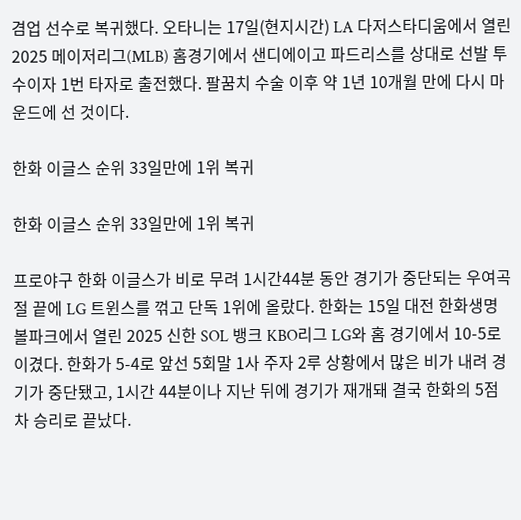겸업 선수로 복귀했다. 오타니는 17일(현지시간) LA 다저스타디움에서 열린 2025 메이저리그(MLB) 홈경기에서 샌디에이고 파드리스를 상대로 선발 투수이자 1번 타자로 출전했다. 팔꿈치 수술 이후 약 1년 10개월 만에 다시 마운드에 선 것이다.

한화 이글스 순위 33일만에 1위 복귀

한화 이글스 순위 33일만에 1위 복귀

프로야구 한화 이글스가 비로 무려 1시간44분 동안 경기가 중단되는 우여곡절 끝에 LG 트윈스를 꺾고 단독 1위에 올랐다. 한화는 15일 대전 한화생명 볼파크에서 열린 2025 신한 SOL 뱅크 KBO리그 LG와 홈 경기에서 10-5로 이겼다. 한화가 5-4로 앞선 5회말 1사 주자 2루 상황에서 많은 비가 내려 경기가 중단됐고, 1시간 44분이나 지난 뒤에 경기가 재개돼 결국 한화의 5점 차 승리로 끝났다.